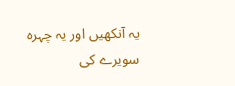یہ آنکھیں اور یہ چہرہ
سویرے کی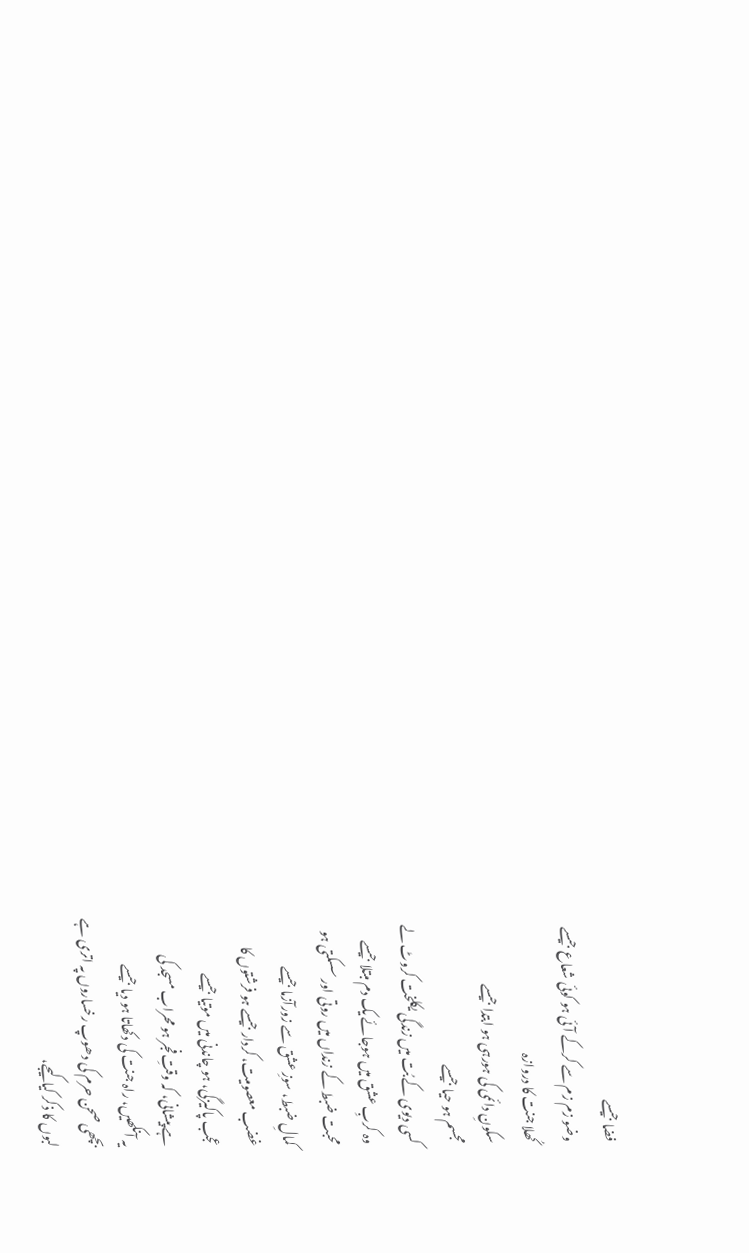فضا جیسے
وضو زم زم سے کرکے آئی ہو کوئی شعاع جیسے
کُھلا جنت کا دروازہ
سکونِ دائمی کی ہورہی ہو ابتدا جیسے
مجسم ہو حیا جیسے
کسی دیوی کے بُت میں زندگی یکلخت کروٹ لے
وہ کربِ عشق میں ہوجائے یک دم مبتلا جیسے
محبت ضبط کے زنداں میں روتی اور سسکتی ہو
کمالِ ضبط، سوزِ عشق سے زورآزما جیسے
غضب معصومیت، کردار جیسے ہو فرشتوں کا
عجب پاکیزگی، ہو چاندنی میں موتیا جیسے
ہے پیشانی، کہ وقتِ فجر ہو محراب مسجد کی
یہ آنکھیں، راہ جنت کی دکھاتا ہو دیا جیسے
بچھی صحن حرم کی دھوپ رخساروں پہ اتری ہے
لبوں کا ذکر کیا کیجے،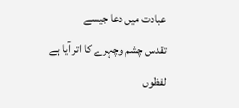عبادت میں دعا جیسے
تقدس چشم وچہرے کا اتر آیا ہے لفظوں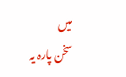میں
سخن پارہ یہ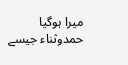میرا ہوگیا حمدوثناء جیسے